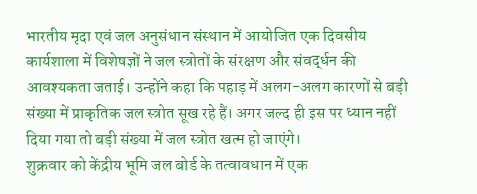भारतीय मृदा एवं जल अनुसंधान संस्थान में आयोजित एक दिवसीय कार्यशाला में विशेषज्ञों ने जल स्त्रोतों के संरक्षण और संवर्द्धन की आवश्यकता जताई। उन्होंने कहा कि पहाड़ में अलग-अलग कारणों से बड़ी संख्या में प्राकृतिक जल स्त्रोत सूख रहे हैं। अगर जल्द ही इस पर ध्यान नहीं दिया गया तो बड़ी संख्या में जल स्त्रोत खत्म हो जाएंगे।
शुक्रवार को केंद्रीय भूमि जल बोर्ड के तत्वावधान में एक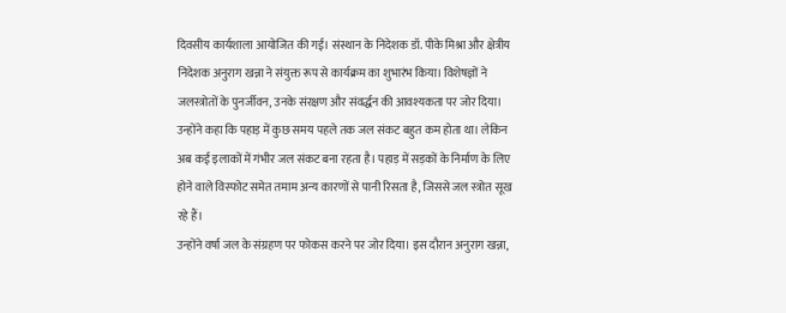दिवसीय कार्यशाला आयोजित की गई। संस्थान के निदेशक डॉ. पीके मिश्रा और क्षेत्रीय निदेशक अनुराग खन्ना ने संयुक्त रूप से कार्यक्रम का शुभारंभ किया। विशेषज्ञों ने जलस्त्रोतों के पुनर्जीवन, उनके संरक्षण और संवर्द्धन की आवश्यकता पर जोर दिया।
उन्होंने कहा कि पहाड़ में कुछ समय पहले तक जल संकट बहुत कम होता था। लेकिन अब कई इलाकों में गंभीर जल संकट बना रहता है। पहाड़ में सड़कों के निर्माण के लिए होने वाले विस्फोट समेत तमाम अन्य कारणों से पानी रिसता है, जिससे जल स्त्रोत सूख रहे हैं।
उन्होंने वर्षा जल के संग्रहण पर फोकस करने पर जोर दिया। इस दौरान अनुराग खन्ना,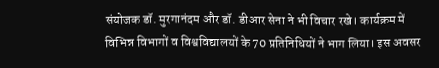संयोजक डॉ. मुरगानंदम और डॉ. डीआर सेना ने भी विचार रखे। कार्यक्रम में विभिन्न विभागों व विश्वविद्यालयों के 70 प्रतिनिधियों ने भाग लिया। इस अवसर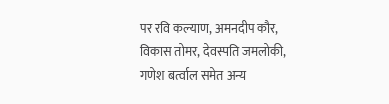पर रवि कल्याण, अमनदीप कौर, विकास तोमर, देवस्पति जमलोकी, गणेश बर्त्वाल समेत अन्य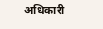अधिकारी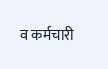व कर्मचारी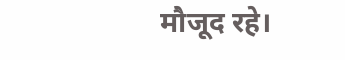मौजूद रहे।